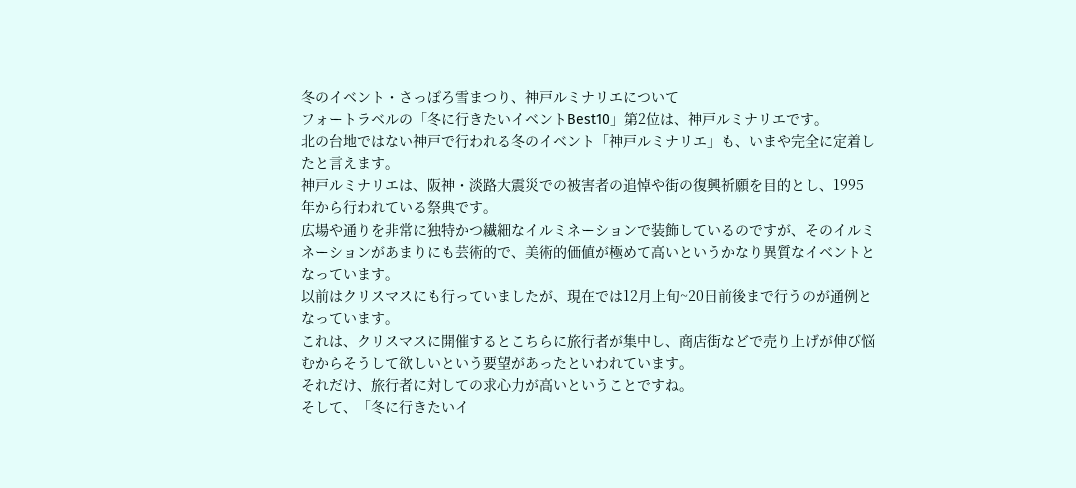冬のイベント・さっぽろ雪まつり、神戸ルミナリエについて
フォートラベルの「冬に行きたいイベントBest10」第2位は、神戸ルミナリエです。
北の台地ではない神戸で行われる冬のイベント「神戸ルミナリエ」も、いまや完全に定着したと言えます。
神戸ルミナリエは、阪神・淡路大震災での被害者の追悼や街の復興祈願を目的とし、1995年から行われている祭典です。
広場や通りを非常に独特かつ繊細なイルミネーションで装飾しているのですが、そのイルミネーションがあまりにも芸術的で、美術的価値が極めて高いというかなり異質なイベントとなっています。
以前はクリスマスにも行っていましたが、現在では12月上旬~20日前後まで行うのが通例となっています。
これは、クリスマスに開催するとこちらに旅行者が集中し、商店街などで売り上げが伸び悩むからそうして欲しいという要望があったといわれています。
それだけ、旅行者に対しての求心力が高いということですね。
そして、「冬に行きたいイ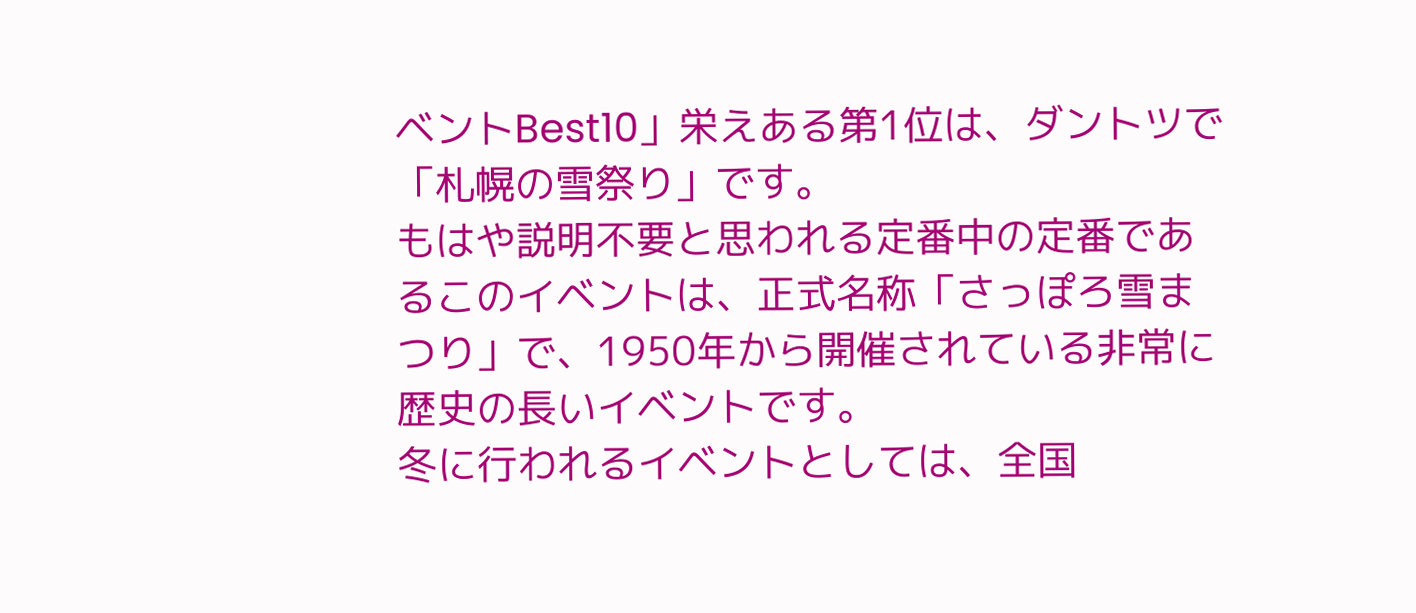ベントBest10」栄えある第1位は、ダントツで「札幌の雪祭り」です。
もはや説明不要と思われる定番中の定番であるこのイベントは、正式名称「さっぽろ雪まつり」で、1950年から開催されている非常に歴史の長いイベントです。
冬に行われるイベントとしては、全国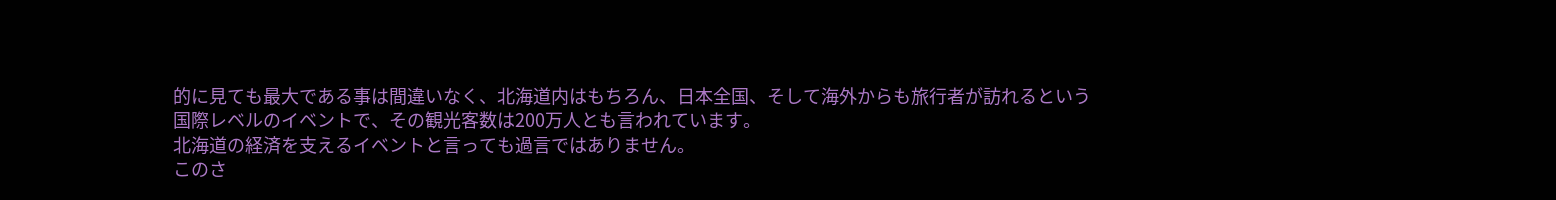的に見ても最大である事は間違いなく、北海道内はもちろん、日本全国、そして海外からも旅行者が訪れるという国際レベルのイベントで、その観光客数は200万人とも言われています。
北海道の経済を支えるイベントと言っても過言ではありません。
このさ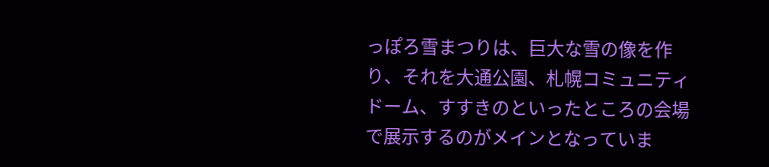っぽろ雪まつりは、巨大な雪の像を作り、それを大通公園、札幌コミュニティドーム、すすきのといったところの会場で展示するのがメインとなっていま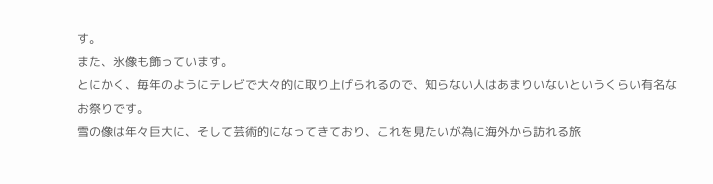す。
また、氷像も飾っています。
とにかく、毎年のようにテレビで大々的に取り上げられるので、知らない人はあまりいないというくらい有名なお祭りです。
雪の像は年々巨大に、そして芸術的になってきており、これを見たいが為に海外から訪れる旅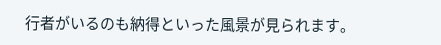行者がいるのも納得といった風景が見られます。